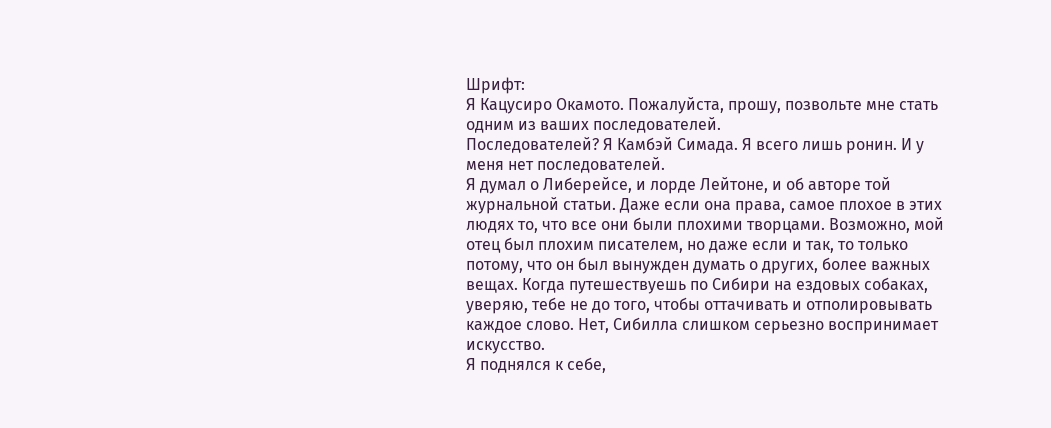Шрифт:
Я Кацусиро Окамото. Пожалуйста, прошу, позвольте мне стать одним из ваших последователей.
Последователей? Я Камбэй Симада. Я всего лишь ронин. И у меня нет последователей.
Я думал о Либерейсе, и лорде Лейтоне, и об авторе той журнальной статьи. Даже если она права, самое плохое в этих людях то, что все они были плохими творцами. Возможно, мой отец был плохим писателем, но даже если и так, то только потому, что он был вынужден думать о других, более важных вещах. Когда путешествуешь по Сибири на ездовых собаках, уверяю, тебе не до того, чтобы оттачивать и отполировывать каждое слово. Нет, Сибилла слишком серьезно воспринимает искусство.
Я поднялся к себе,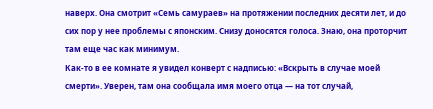наверх. Она смотрит «Семь самураев» на протяжении последних десяти лет, и до сих пор у нее проблемы с японским. Снизу доносятся голоса. Знаю, она проторчит там еще час как минимум.
Как-то в ее комнате я увидел конверт с надписью: «Вскрыть в случае моей смерти». Уверен, там она сообщала имя моего отца — на тот случай,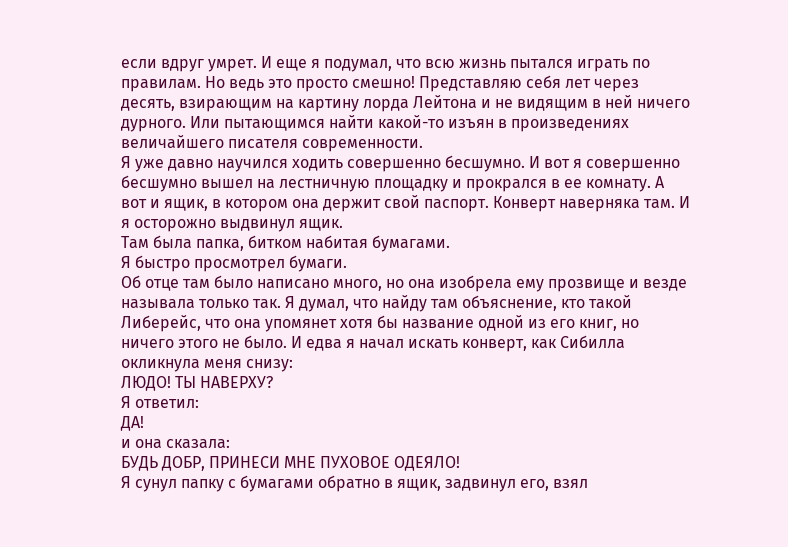если вдруг умрет. И еще я подумал, что всю жизнь пытался играть по правилам. Но ведь это просто смешно! Представляю себя лет через десять, взирающим на картину лорда Лейтона и не видящим в ней ничего дурного. Или пытающимся найти какой-то изъян в произведениях величайшего писателя современности.
Я уже давно научился ходить совершенно бесшумно. И вот я совершенно бесшумно вышел на лестничную площадку и прокрался в ее комнату. А вот и ящик, в котором она держит свой паспорт. Конверт наверняка там. И я осторожно выдвинул ящик.
Там была папка, битком набитая бумагами.
Я быстро просмотрел бумаги.
Об отце там было написано много, но она изобрела ему прозвище и везде называла только так. Я думал, что найду там объяснение, кто такой Либерейс, что она упомянет хотя бы название одной из его книг, но ничего этого не было. И едва я начал искать конверт, как Сибилла окликнула меня снизу:
ЛЮДО! ТЫ НАВЕРХУ?
Я ответил:
ДА!
и она сказала:
БУДЬ ДОБР, ПРИНЕСИ МНЕ ПУХОВОЕ ОДЕЯЛО!
Я сунул папку с бумагами обратно в ящик, задвинул его, взял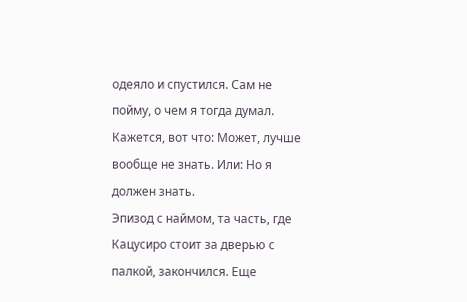одеяло и спустился. Сам не пойму, о чем я тогда думал. Кажется, вот что: Может, лучше вообще не знать. Или: Но я должен знать.
Эпизод с наймом, та часть, где Кацусиро стоит за дверью с палкой, закончился. Еще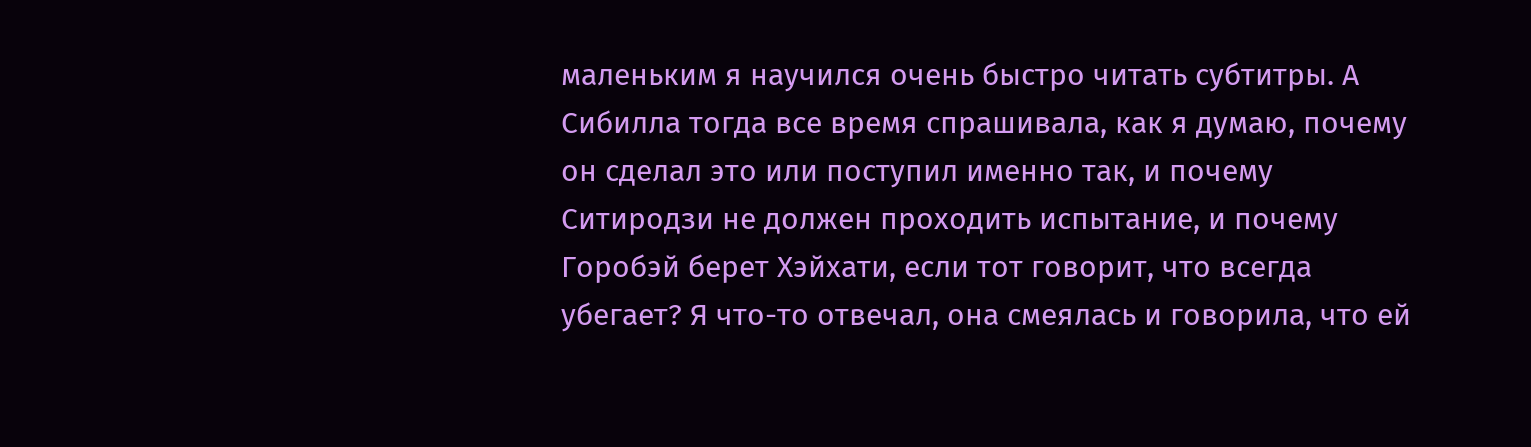маленьким я научился очень быстро читать субтитры. А Сибилла тогда все время спрашивала, как я думаю, почему он сделал это или поступил именно так, и почему Ситиродзи не должен проходить испытание, и почему Горобэй берет Хэйхати, если тот говорит, что всегда убегает? Я что-то отвечал, она смеялась и говорила, что ей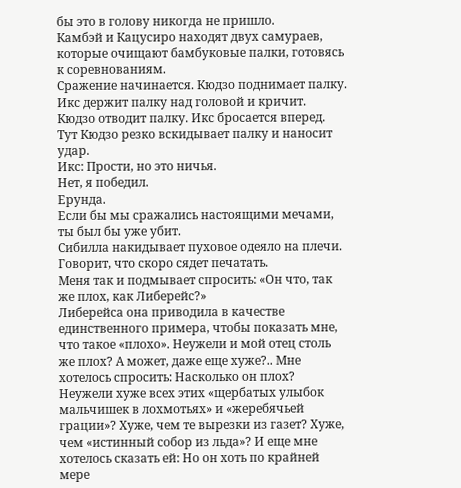бы это в голову никогда не пришло.
Камбэй и Кацусиро находят двух самураев, которые очищают бамбуковые палки, готовясь к соревнованиям.
Сражение начинается. Кюдзо поднимает палку. Икс держит палку над головой и кричит.
Кюдзо отводит палку. Икс бросается вперед.
Тут Кюдзо резко вскидывает палку и наносит удар.
Икс: Прости, но это ничья.
Нет, я победил.
Ерунда.
Если бы мы сражались настоящими мечами, ты был бы уже убит.
Сибилла накидывает пуховое одеяло на плечи. Говорит, что скоро сядет печатать.
Меня так и подмывает спросить: «Он что, так же плох, как Либерейс?»
Либерейса она приводила в качестве единственного примера, чтобы показать мне, что такое «плохо». Неужели и мой отец столь же плох? А может, даже еще хуже?.. Мне хотелось спросить: Насколько он плох? Неужели хуже всех этих «щербатых улыбок мальчишек в лохмотьях» и «жеребячьей грации»? Хуже, чем те вырезки из газет? Хуже, чем «истинный собор из льда»? И еще мне хотелось сказать ей: Но он хоть по крайней мере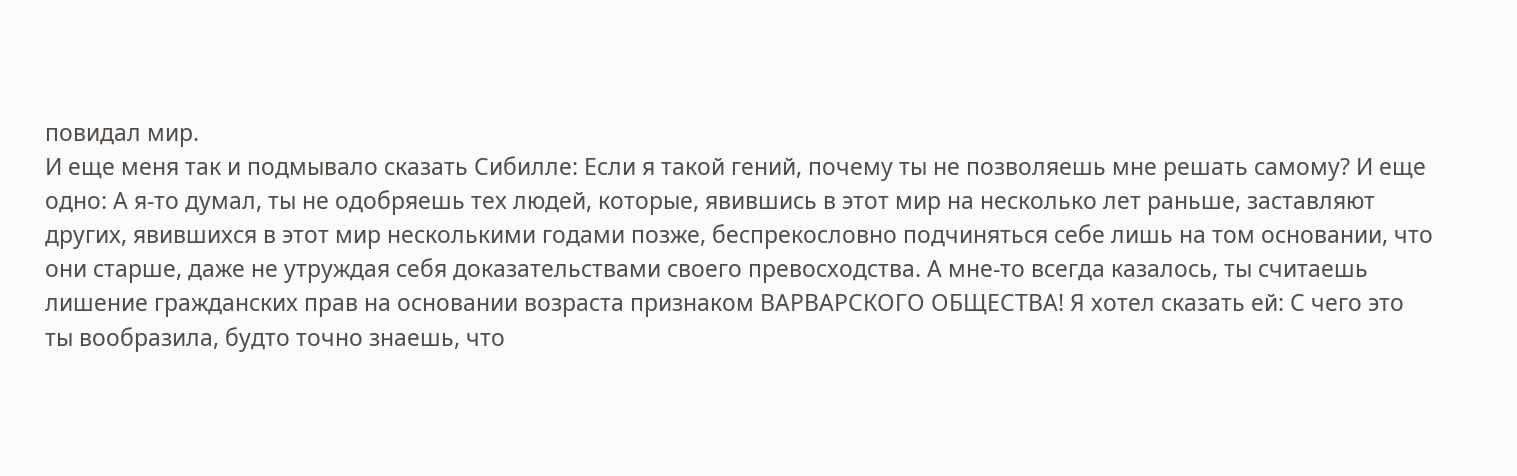повидал мир.
И еще меня так и подмывало сказать Сибилле: Если я такой гений, почему ты не позволяешь мне решать самому? И еще одно: А я-то думал, ты не одобряешь тех людей, которые, явившись в этот мир на несколько лет раньше, заставляют других, явившихся в этот мир несколькими годами позже, беспрекословно подчиняться себе лишь на том основании, что они старше, даже не утруждая себя доказательствами своего превосходства. А мне-то всегда казалось, ты считаешь лишение гражданских прав на основании возраста признаком ВАРВАРСКОГО ОБЩЕСТВА! Я хотел сказать ей: С чего это ты вообразила, будто точно знаешь, что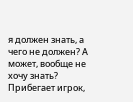я должен знать, а чего не должен? А может, вообще не хочу знать?
Прибегает игрок,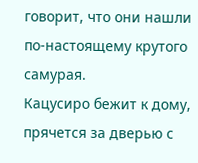говорит, что они нашли по-настоящему крутого самурая.
Кацусиро бежит к дому, прячется за дверью с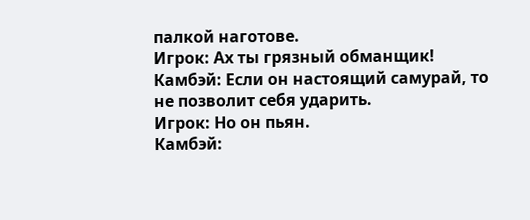палкой наготове.
Игрок: Ах ты грязный обманщик!
Камбэй: Если он настоящий самурай, то не позволит себя ударить.
Игрок: Но он пьян.
Камбэй: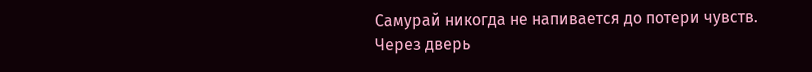Самурай никогда не напивается до потери чувств.
Через дверь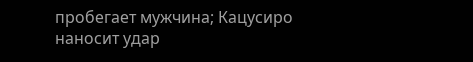пробегает мужчина; Кацусиро наносит удар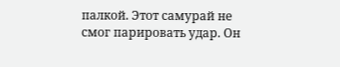палкой. Этот самурай не смог парировать удар. Он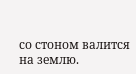со стоном валится на землю.